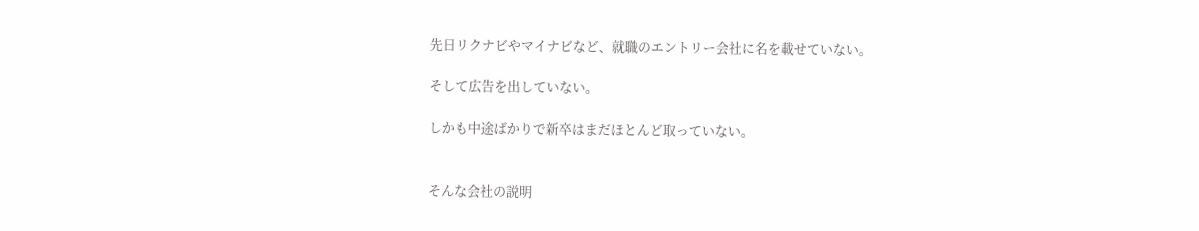先日リクナビやマイナビなど、就職のエントリー会社に名を載せていない。

そして広告を出していない。

しかも中途ばかりで新卒はまだほとんど取っていない。


そんな会社の説明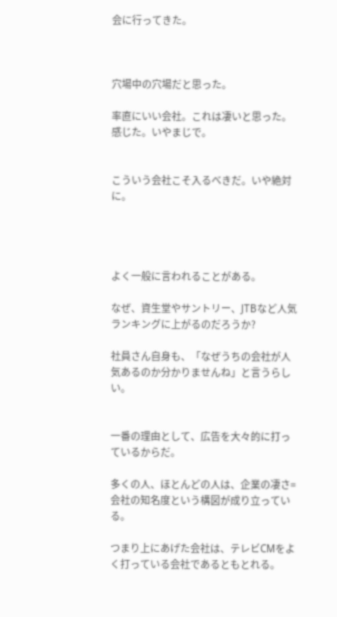会に行ってきた。



穴場中の穴場だと思った。

率直にいい会社。これは凄いと思った。感じた。いやまじで。


こういう会社こそ入るべきだ。いや絶対に。




よく一般に言われることがある。

なぜ、資生堂やサントリー、JTBなど人気ランキングに上がるのだろうか?

社員さん自身も、「なぜうちの会社が人気あるのか分かりませんね」と言うらしい。


一番の理由として、広告を大々的に打っているからだ。

多くの人、ほとんどの人は、企業の凄さ=会社の知名度という構図が成り立っている。

つまり上にあげた会社は、テレビCMをよく打っている会社であるともとれる。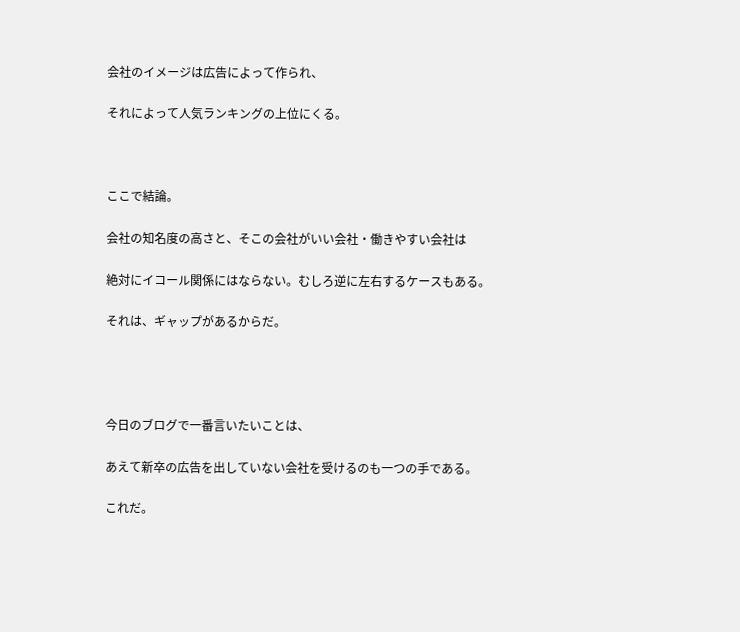会社のイメージは広告によって作られ、

それによって人気ランキングの上位にくる。



ここで結論。

会社の知名度の高さと、そこの会社がいい会社・働きやすい会社は

絶対にイコール関係にはならない。むしろ逆に左右するケースもある。

それは、ギャップがあるからだ。




今日のブログで一番言いたいことは、

あえて新卒の広告を出していない会社を受けるのも一つの手である。

これだ。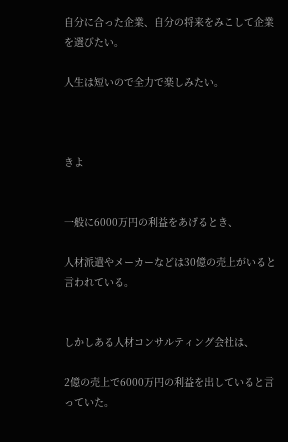自分に合った企業、自分の将来をみこして企業を選びたい。

人生は短いので全力で楽しみたい。



きよ


一般に6000万円の利益をあげるとき、

人材派遣やメーカーなどは30億の売上がいると言われている。


しかしある人材コンサルティング会社は、

2億の売上で6000万円の利益を出していると言っていた。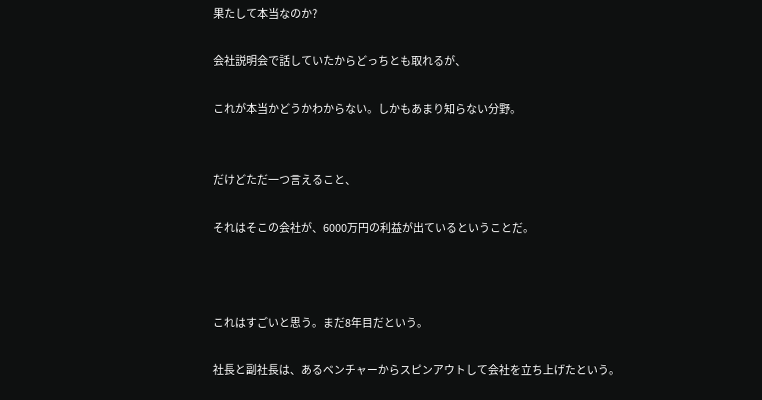果たして本当なのか?

会社説明会で話していたからどっちとも取れるが、

これが本当かどうかわからない。しかもあまり知らない分野。


だけどただ一つ言えること、

それはそこの会社が、6000万円の利益が出ているということだ。



これはすごいと思う。まだ8年目だという。

社長と副社長は、あるベンチャーからスピンアウトして会社を立ち上げたという。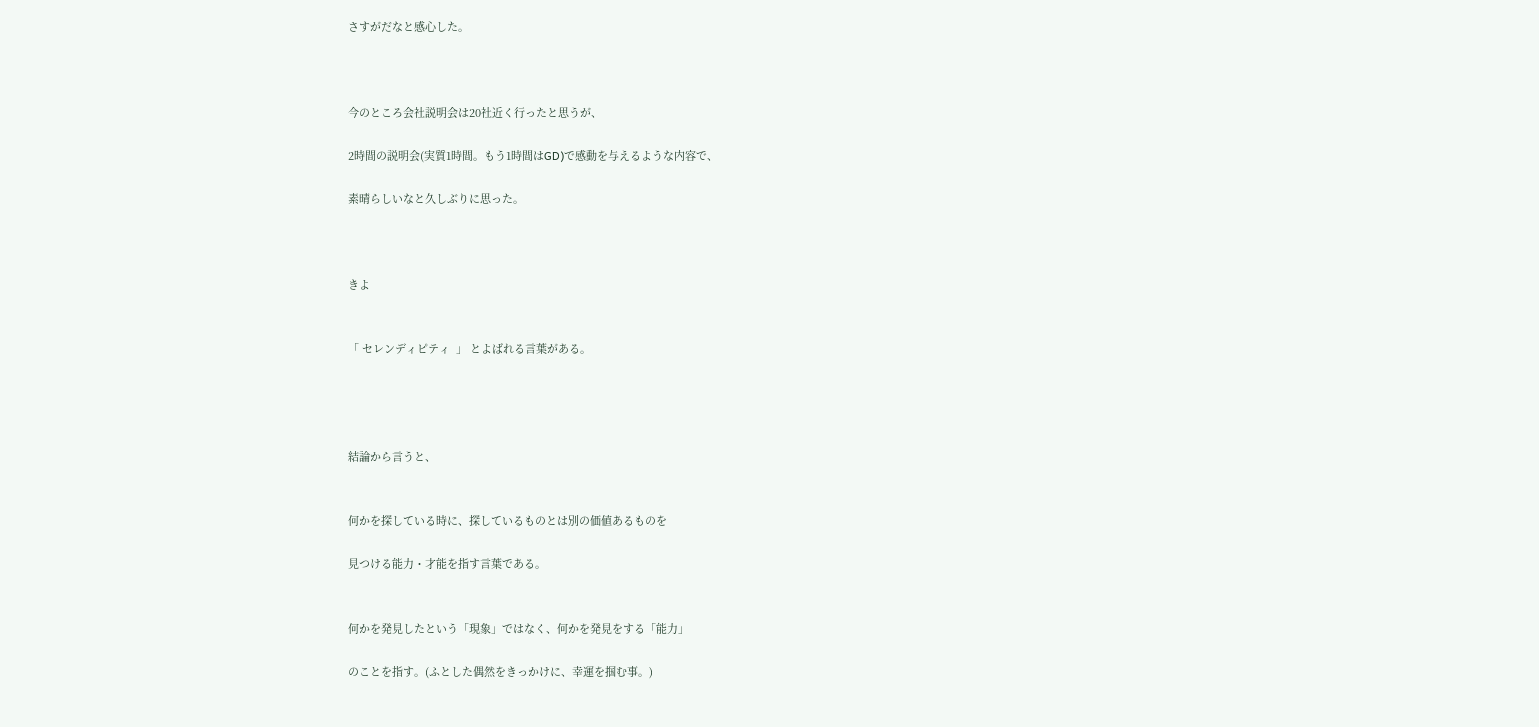さすがだなと感心した。



今のところ会社説明会は20社近く行ったと思うが、

2時間の説明会(実質1時間。もう1時間はGD)で感動を与えるような内容で、

素晴らしいなと久しぶりに思った。



きよ


「 セレンディピティ  」 とよばれる言葉がある。




結論から言うと、


何かを探している時に、探しているものとは別の価値あるものを

見つける能力・才能を指す言葉である。


何かを発見したという「現象」ではなく、何かを発見をする「能力」

のことを指す。(ふとした偶然をきっかけに、幸運を掴む事。)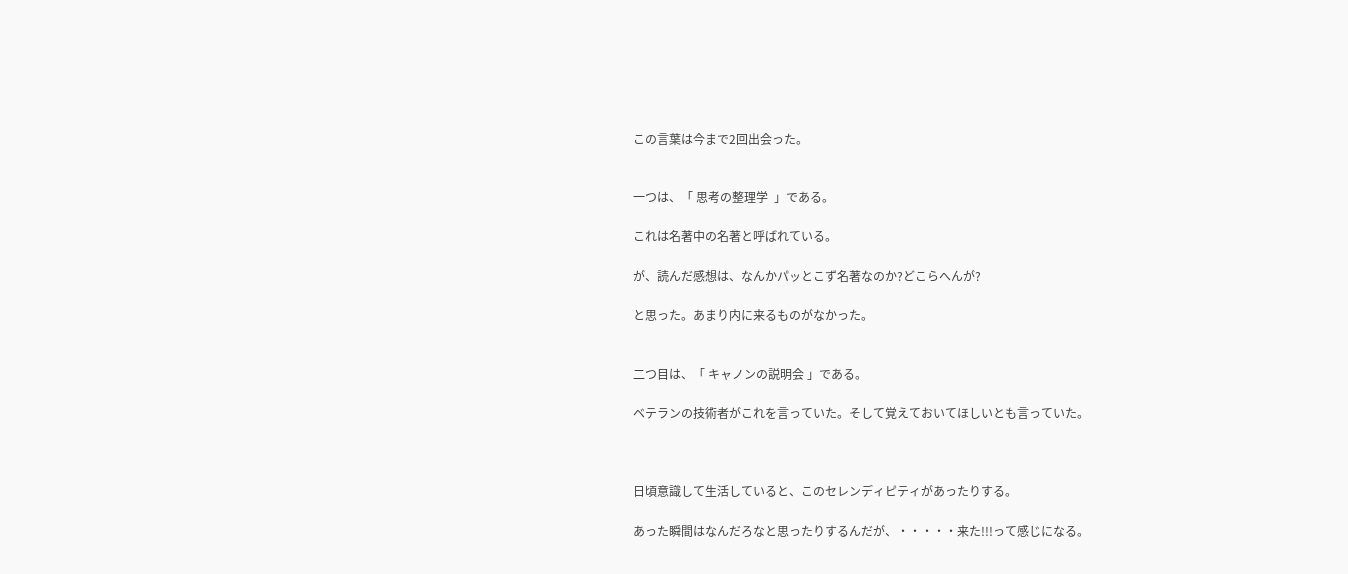この言葉は今まで2回出会った。


一つは、「 思考の整理学  」である。

これは名著中の名著と呼ばれている。

が、読んだ感想は、なんかパッとこず名著なのか?どこらへんが?

と思った。あまり内に来るものがなかった。


二つ目は、「 キャノンの説明会 」である。

ベテランの技術者がこれを言っていた。そして覚えておいてほしいとも言っていた。



日頃意識して生活していると、このセレンディピティがあったりする。

あった瞬間はなんだろなと思ったりするんだが、・・・・・来た!!!って感じになる。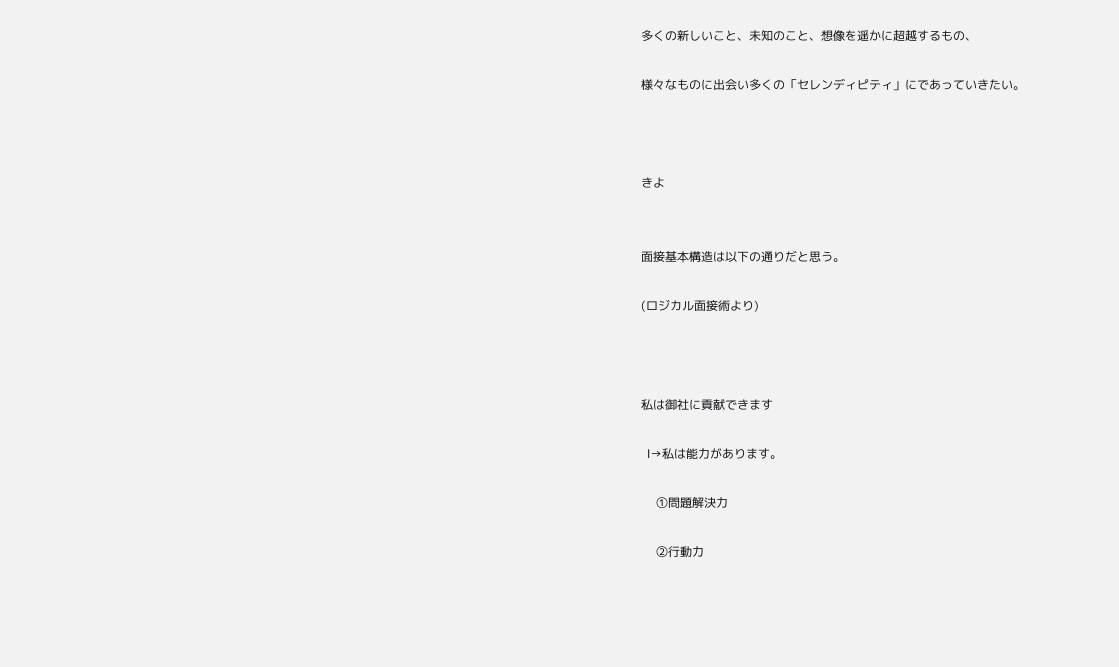多くの新しいこと、未知のこと、想像を遥かに超越するもの、

様々なものに出会い多くの「セレンディピティ」にであっていきたい。



きよ


面接基本構造は以下の通りだと思う。

(ロジカル面接術より)



私は御社に貢献できます

  Ⅰ→私は能力があります。

     ①問題解決力

     ②行動力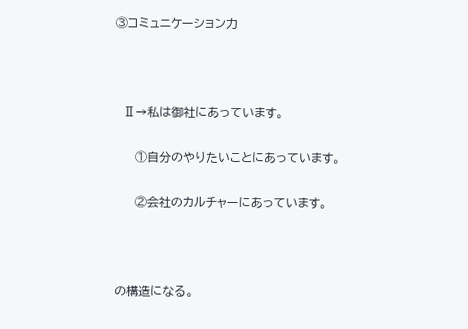③コミュニケーション力



  Ⅱ→私は御社にあっています。

     ①自分のやりたいことにあっています。

     ②会社のカルチャーにあっています。



の構造になる。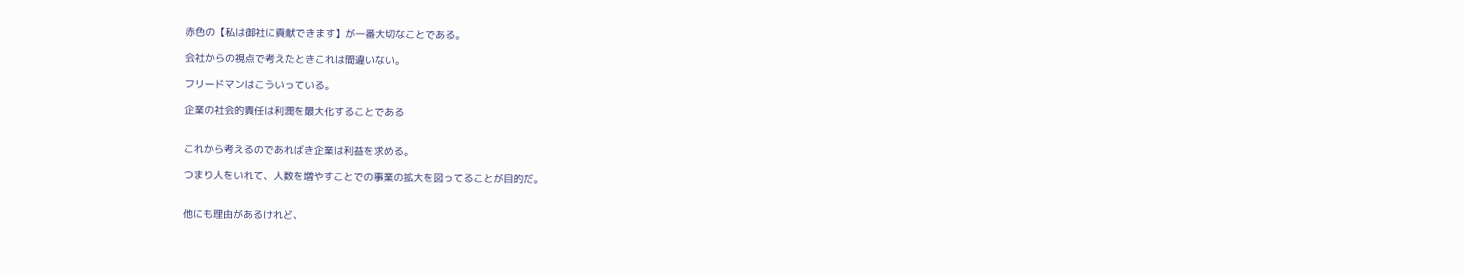赤色の【私は御社に貢献できます】が一番大切なことである。

会社からの視点で考えたときこれは間違いない。

フリードマンはこういっている。

企業の社会的責任は利潤を最大化することである


これから考えるのであればき企業は利益を求める。

つまり人をいれて、人数を増やすことでの事業の拡大を図ってることが目的だ。


他にも理由があるけれど、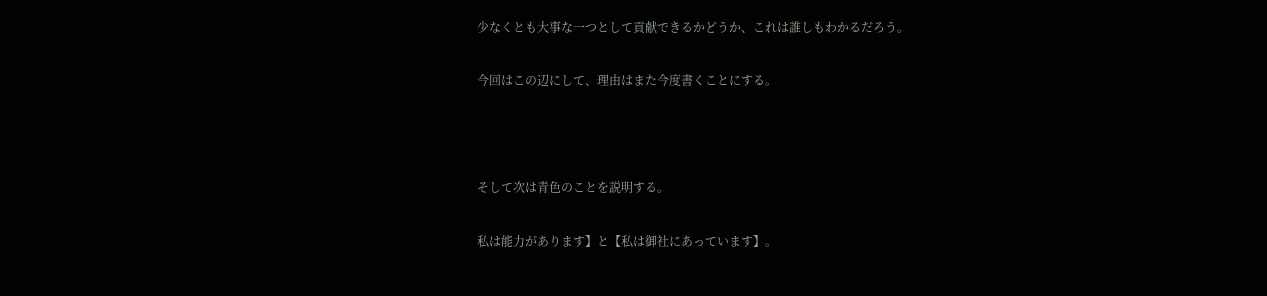少なくとも大事な一つとして貢献できるかどうか、これは誰しもわかるだろう。

今回はこの辺にして、理由はまた今度書くことにする。



そして次は青色のことを説明する。

私は能力があります】と【私は御社にあっています】。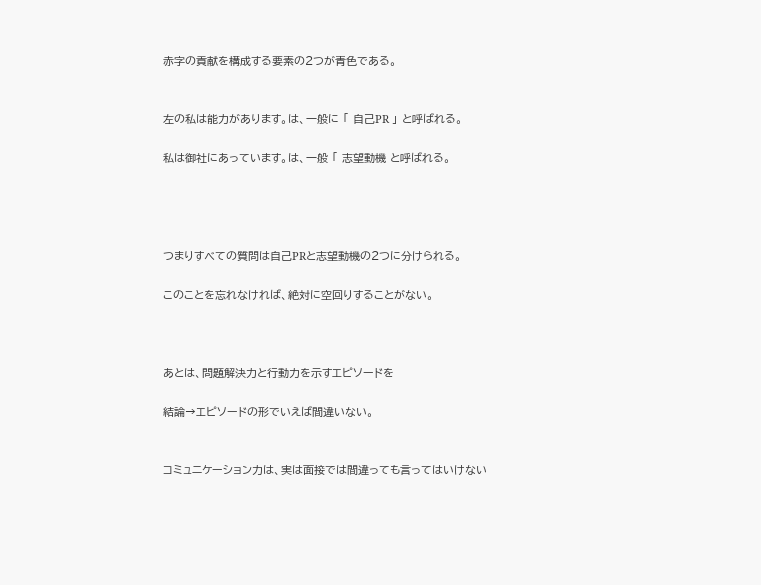赤字の貢献を構成する要素の2つが青色である。


左の私は能力があります。は、一般に 「 自己PR 」 と呼ばれる。

私は御社にあっています。は、一般 「 志望動機 と呼ばれる。




つまりすべての質問は自己PRと志望動機の2つに分けられる。

このことを忘れなければ、絶対に空回りすることがない。



あとは、問題解決力と行動力を示すエピソードを

結論→エピソードの形でいえば間違いない。


コミュニケーション力は、実は面接では間違っても言ってはいけない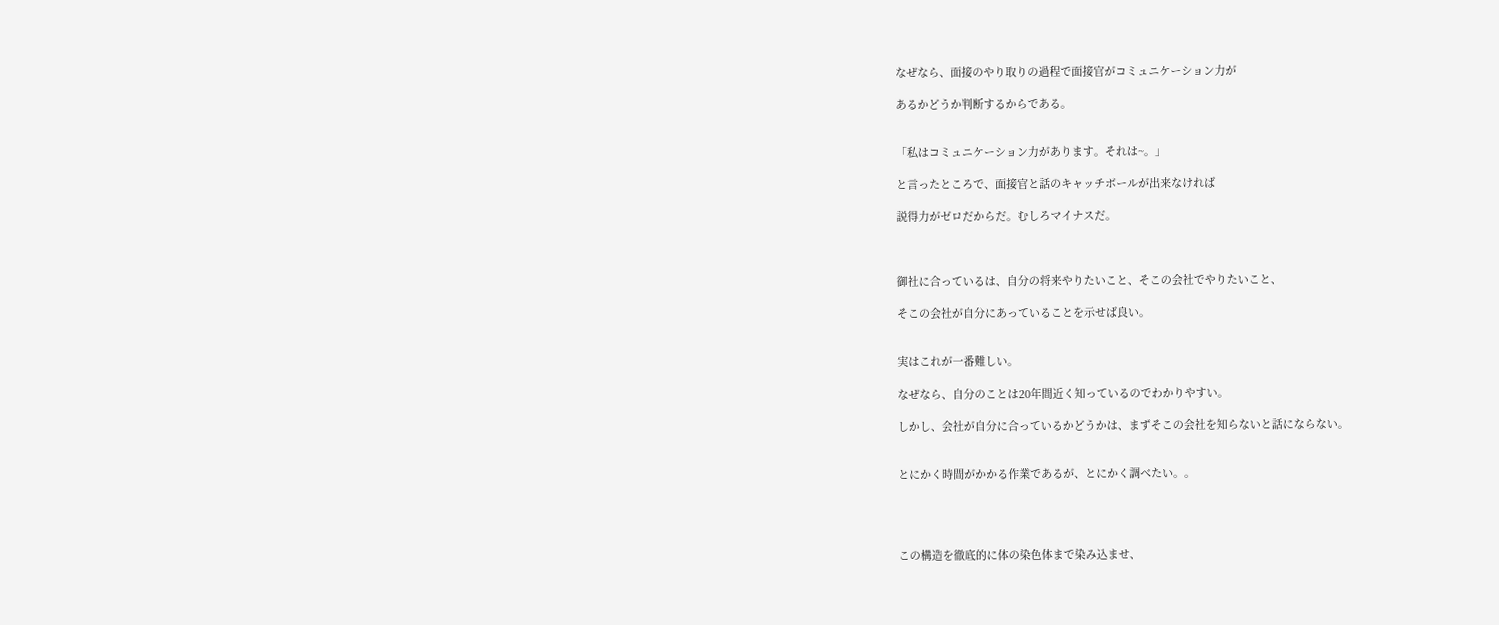なぜなら、面接のやり取りの過程で面接官がコミュニケーション力が

あるかどうか判断するからである。


「私はコミュニケーション力があります。それは~。」

と言ったところで、面接官と話のキャッチボールが出来なければ

説得力がゼロだからだ。むしろマイナスだ。



御社に合っているは、自分の将来やりたいこと、そこの会社でやりたいこと、

そこの会社が自分にあっていることを示せば良い。


実はこれが一番難しい。

なぜなら、自分のことは20年間近く知っているのでわかりやすい。

しかし、会社が自分に合っているかどうかは、まずそこの会社を知らないと話にならない。


とにかく時間がかかる作業であるが、とにかく調べたい。。




この構造を徹底的に体の染色体まで染み込ませ、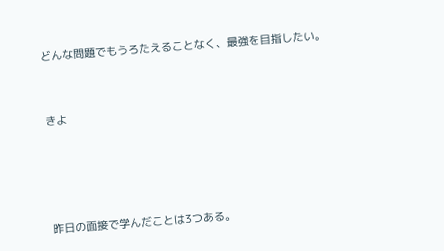どんな問題でもうろたえることなく、最強を目指したい。


きよ




昨日の面接で学んだことは3つある。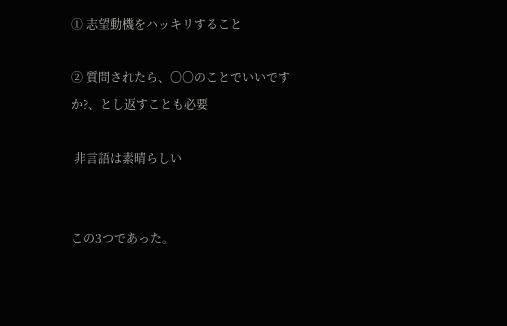① 志望動機をハッキリすること

② 質問されたら、〇〇のことでいいですか?、とし返すことも必要

 非言語は素晴らしい


この3つであった。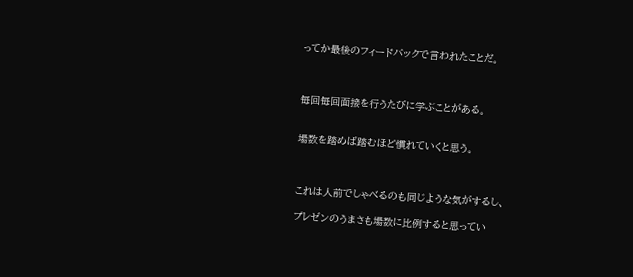ってか最後のフィードバックで言われたことだ。



毎回毎回面接を行うたびに学ぶことがある。


場数を踏めば踏むほど慣れていくと思う。



これは人前でしゃべるのも同じような気がするし、

プレゼンのうまさも場数に比例すると思ってい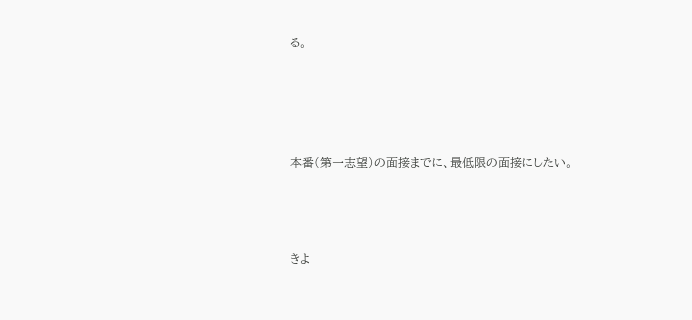る。




本番(第一志望)の面接までに、最低限の面接にしたい。



きよ